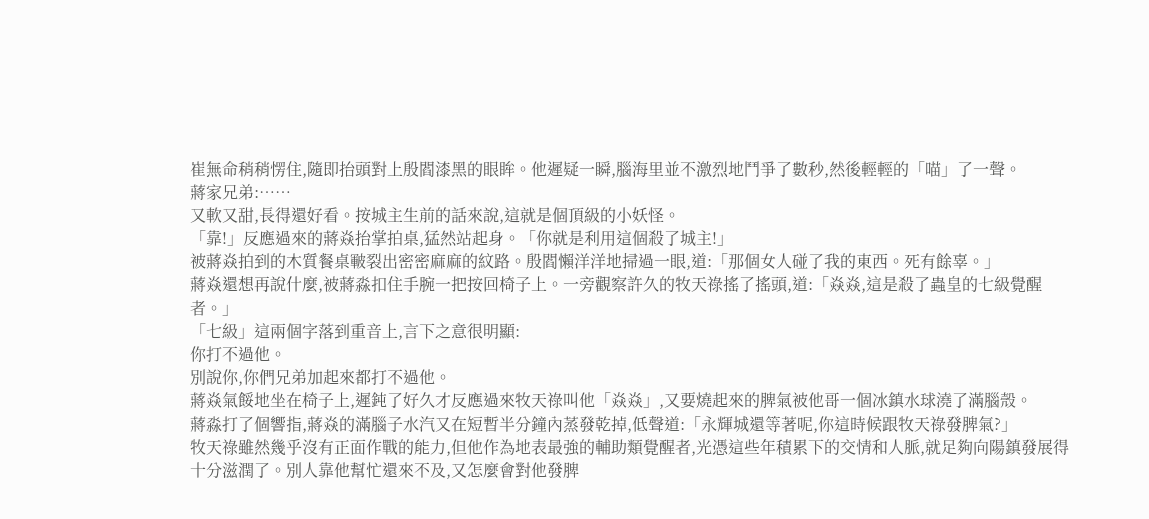崔無命稍稍愣住,隨即抬頭對上殷閻漆黑的眼眸。他遲疑一瞬,腦海里並不激烈地鬥爭了數秒,然後輕輕的「喵」了一聲。
蔣家兄弟:……
又軟又甜,長得還好看。按城主生前的話來說,這就是個頂級的小妖怪。
「靠!」反應過來的蔣焱抬掌拍桌,猛然站起身。「你就是利用這個殺了城主!」
被蔣焱拍到的木質餐桌皸裂出密密麻麻的紋路。殷閻懶洋洋地掃過一眼,道:「那個女人碰了我的東西。死有餘辜。」
蔣焱還想再說什麼,被蔣淼扣住手腕一把按回椅子上。一旁觀察許久的牧天祿搖了搖頭,道:「焱焱,這是殺了蟲皇的七級覺醒者。」
「七級」這兩個字落到重音上,言下之意很明顯:
你打不過他。
別說你,你們兄弟加起來都打不過他。
蔣焱氣餒地坐在椅子上,遲鈍了好久才反應過來牧天祿叫他「焱焱」,又要燒起來的脾氣被他哥一個冰鎮水球澆了滿腦殼。
蔣淼打了個響指,蔣焱的滿腦子水汽又在短暫半分鐘內蒸發乾掉,低聲道:「永輝城還等著呢,你這時候跟牧天祿發脾氣?」
牧天祿雖然幾乎沒有正面作戰的能力,但他作為地表最強的輔助類覺醒者,光憑這些年積累下的交情和人脈,就足夠向陽鎮發展得十分滋潤了。別人靠他幫忙還來不及,又怎麼會對他發脾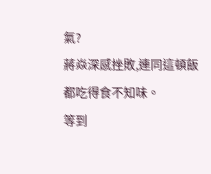氣?
蔣焱深感挫敗,連同這頓飯都吃得食不知味。
等到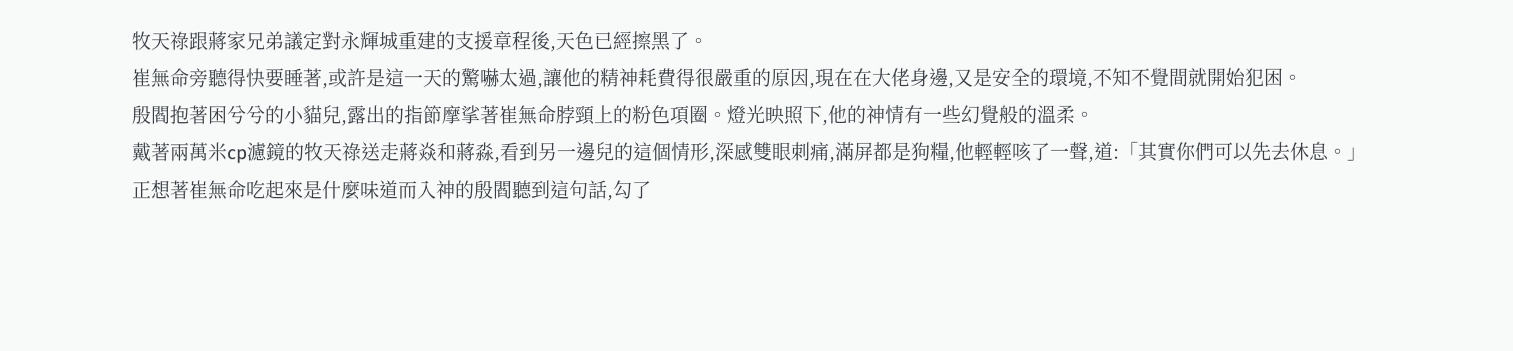牧天祿跟蔣家兄弟議定對永輝城重建的支援章程後,天色已經擦黑了。
崔無命旁聽得快要睡著,或許是這一天的驚嚇太過,讓他的精神耗費得很嚴重的原因,現在在大佬身邊,又是安全的環境,不知不覺間就開始犯困。
殷閻抱著困兮兮的小貓兒,露出的指節摩挲著崔無命脖頸上的粉色項圈。燈光映照下,他的神情有一些幻覺般的溫柔。
戴著兩萬米cp濾鏡的牧天祿送走蔣焱和蔣淼,看到另一邊兒的這個情形,深感雙眼刺痛,滿屏都是狗糧,他輕輕咳了一聲,道:「其實你們可以先去休息。」
正想著崔無命吃起來是什麼味道而入神的殷閻聽到這句話,勾了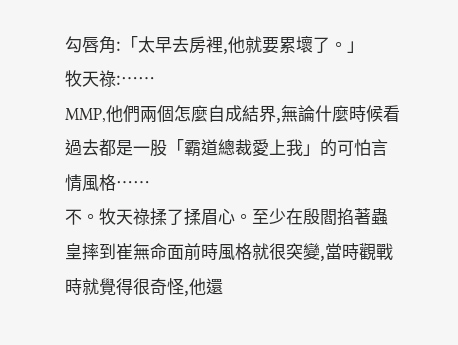勾唇角:「太早去房裡,他就要累壞了。」
牧天祿:……
MMP,他們兩個怎麼自成結界,無論什麼時候看過去都是一股「霸道總裁愛上我」的可怕言情風格……
不。牧天祿揉了揉眉心。至少在殷閻掐著蟲皇摔到崔無命面前時風格就很突變,當時觀戰時就覺得很奇怪,他還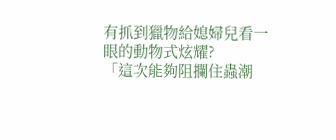有抓到獵物給媳婦兒看一眼的動物式炫耀?
「這次能夠阻攔住蟲潮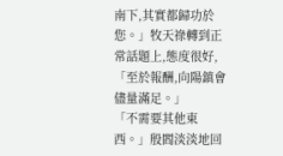南下,其實都歸功於您。」牧天祿轉到正常話題上,態度很好,「至於報酬,向陽鎮會儘量滿足。」
「不需要其他東西。」殷閻淡淡地回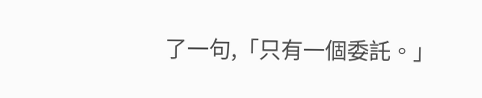了一句,「只有一個委託。」